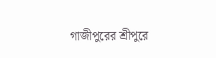গাজীপুরের শ্রীপুরে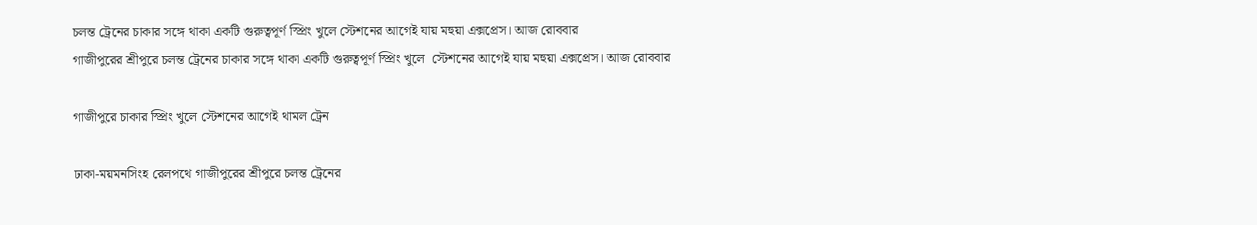চলন্ত ট্রেনের চাকার সঙ্গে থাকা একটি গুরুত্বপূর্ণ স্প্রিং খুলে স্টেশনের আগেই যায় মহুয়া এক্সপ্রেস। আজ রোববার
গাজীপুরের শ্রীপুরে চলন্ত ট্রেনের চাকার সঙ্গে থাকা একটি গুরুত্বপূর্ণ স্প্রিং খুলে  স্টেশনের আগেই যায় মহুয়া এক্সপ্রেস। আজ রোববার

গাজীপুরে চাকার স্প্রিং খুলে স্টেশনের আগেই থামল ট্রেন

ঢাকা-ময়মনসিংহ রেলপথে গাজীপুরের শ্রীপুরে চলন্ত ট্রেনের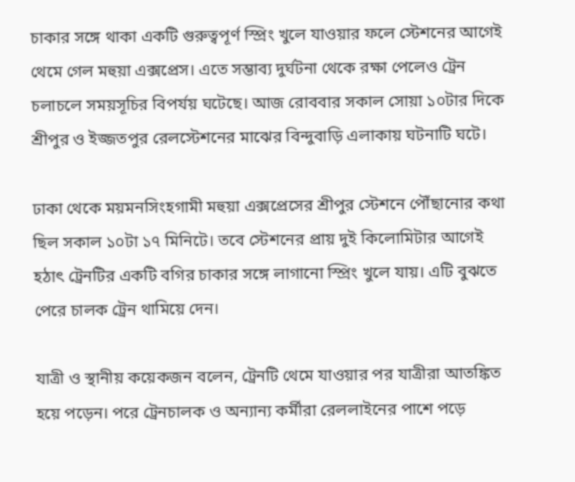চাকার সঙ্গে থাকা একটি গুরুত্বপূর্ণ স্প্রিং খুলে যাওয়ার ফলে স্টেশনের আগেই থেমে গেল মহুয়া এক্সপ্রেস। এতে সম্ভাব্য দুর্ঘটনা থেকে রক্ষা পেলেও ট্রেন চলাচলে সময়সূচির বিপর্যয় ঘটেছে। আজ রোববার সকাল সোয়া ১০টার দিকে শ্রীপুর ও ইজ্জতপুর রেলস্টেশনের মাঝের বিন্দুবাড়ি এলাকায় ঘটনাটি ঘটে।

ঢাকা থেকে ময়মনসিংহগামী মহুয়া এক্সপ্রেসের শ্রীপুর স্টেশনে পৌঁছানোর কথা ছিল সকাল ১০টা ১৭ মিনিটে। তবে স্টেশনের প্রায় দুই কিলোমিটার আগেই হঠাৎ ট্রেনটির একটি বগির চাকার সঙ্গে লাগানো স্প্রিং খুলে যায়। এটি বুঝতে পেরে চালক ট্রেন থামিয়ে দেন।

যাত্রী ও স্থানীয় কয়েকজন বলেন, ট্রেনটি থেমে যাওয়ার পর যাত্রীরা আতঙ্কিত হয়ে পড়েন। পরে ট্রেনচালক ও অন্যান্য কর্মীরা রেললাইনের পাশে পড়ে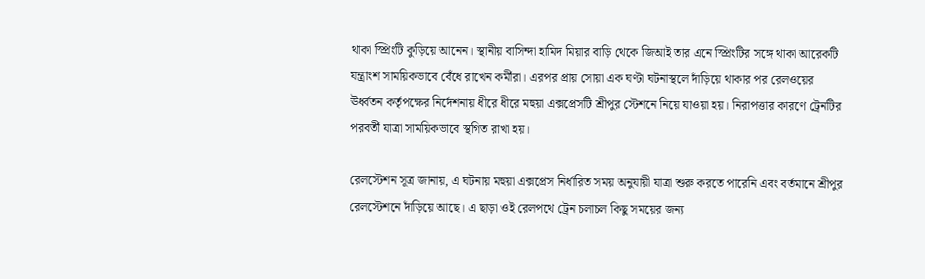থাকা স্প্রিংটি কুড়িয়ে আনেন। স্থানীয় বাসিন্দা হামিদ মিয়ার বাড়ি থেকে জিআই তার এনে স্প্রিংটির সঙ্গে থাকা আরেকটি যন্ত্রাংশ সাময়িকভাবে বেঁধে রাখেন কর্মীরা। এরপর প্রায় সোয়া এক ঘণ্টা ঘটনাস্থলে দাঁড়িয়ে থাকার পর রেলওয়ের ঊর্ধ্বতন কর্তৃপক্ষের নির্দেশনায় ধীরে ধীরে মহুয়া এক্সপ্রেসটি শ্রীপুর স্টেশনে নিয়ে যাওয়া হয়। নিরাপত্তার কারণে ট্রেনটির পরবর্তী যাত্রা সাময়িকভাবে স্থগিত রাখা হয়।

রেলস্টেশন সূত্র জানায়, এ ঘটনায় মহুয়া এক্সপ্রেস নির্ধারিত সময় অনুযায়ী যাত্রা শুরু করতে পারেনি এবং বর্তমানে শ্রীপুর রেলস্টেশনে দাঁড়িয়ে আছে। এ ছাড়া ওই রেলপথে ট্রেন চলাচল কিছু সময়ের জন্য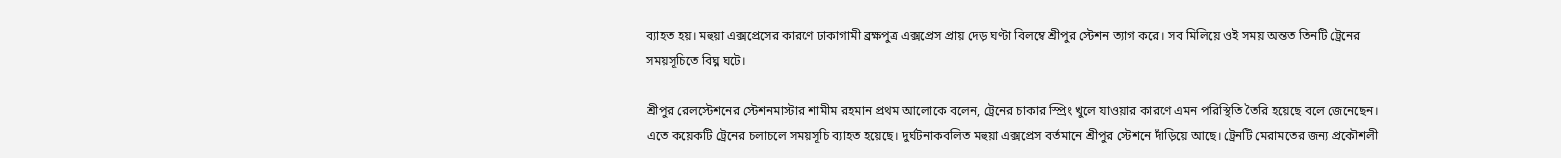ব্যাহত হয়। মহুয়া এক্সপ্রেসের কারণে ঢাকাগামী ব্রক্ষপুত্র এক্সপ্রেস প্রায় দেড় ঘণ্টা বিলম্বে শ্রীপুর স্টেশন ত্যাগ করে। সব মিলিয়ে ওই সময় অন্তত তিনটি ট্রেনের সময়সূচিতে বিঘ্ন ঘটে।

শ্রীপুর রেলস্টেশনের স্টেশনমাস্টার শামীম রহমান প্রথম আলোকে বলেন, ট্রেনের চাকার স্প্রিং খুলে যাওয়ার কারণে এমন পরিস্থিতি তৈরি হয়েছে বলে জেনেছেন। এতে কয়েকটি ট্রেনের চলাচলে সময়সূচি ব্যাহত হয়েছে। দুর্ঘটনাকবলিত মহুয়া এক্সপ্রেস বর্তমানে শ্রীপুর স্টেশনে দাঁড়িয়ে আছে। ট্রেনটি মেরামতের জন্য প্রকৌশলী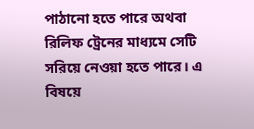পাঠানো হতে পারে অথবা রিলিফ ট্রেনের মাধ্যমে সেটি সরিয়ে নেওয়া হতে পারে। এ বিষয়ে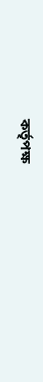কর্তৃপক্ষ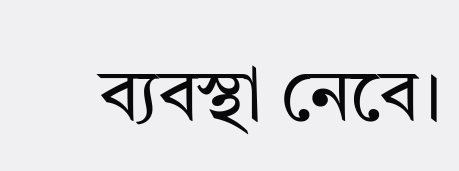ব্যবস্থা নেবে।